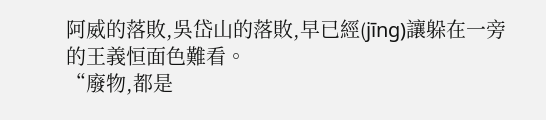阿威的落敗,吳岱山的落敗,早已經(jīng)讓躲在一旁的王義恒面色難看。
“廢物,都是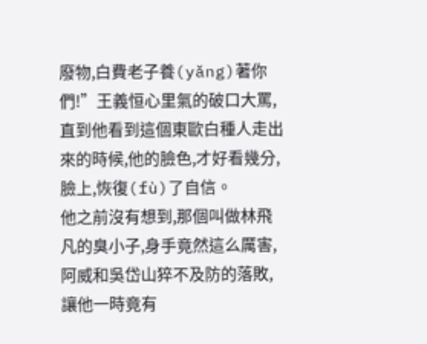廢物,白費老子養(yǎng)著你們!”王義恒心里氣的破口大罵,直到他看到這個東歐白種人走出來的時候,他的臉色,才好看幾分,臉上,恢復(fù)了自信。
他之前沒有想到,那個叫做林飛凡的臭小子,身手竟然這么厲害,阿威和吳岱山猝不及防的落敗,讓他一時竟有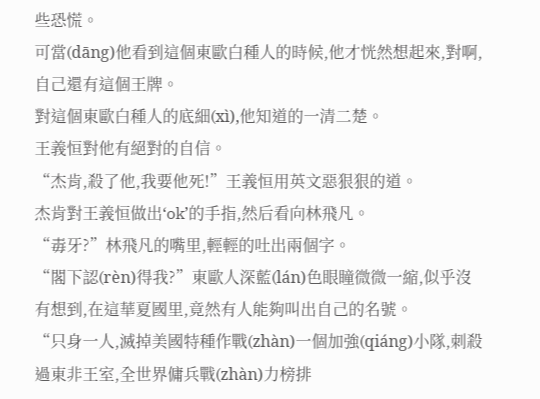些恐慌。
可當(dāng)他看到這個東歐白種人的時候,他才恍然想起來,對啊,自己還有這個王牌。
對這個東歐白種人的底細(xì),他知道的一清二楚。
王義恒對他有絕對的自信。
“杰肯,殺了他,我要他死!”王義恒用英文惡狠狠的道。
杰肯對王義恒做出‘ok’的手指,然后看向林飛凡。
“毒牙?”林飛凡的嘴里,輕輕的吐出兩個字。
“閣下認(rèn)得我?”東歐人深藍(lán)色眼瞳微微一縮,似乎沒有想到,在這華夏國里,竟然有人能夠叫出自己的名號。
“只身一人,滅掉美國特種作戰(zhàn)一個加強(qiáng)小隊,刺殺過東非王室,全世界傭兵戰(zhàn)力榜排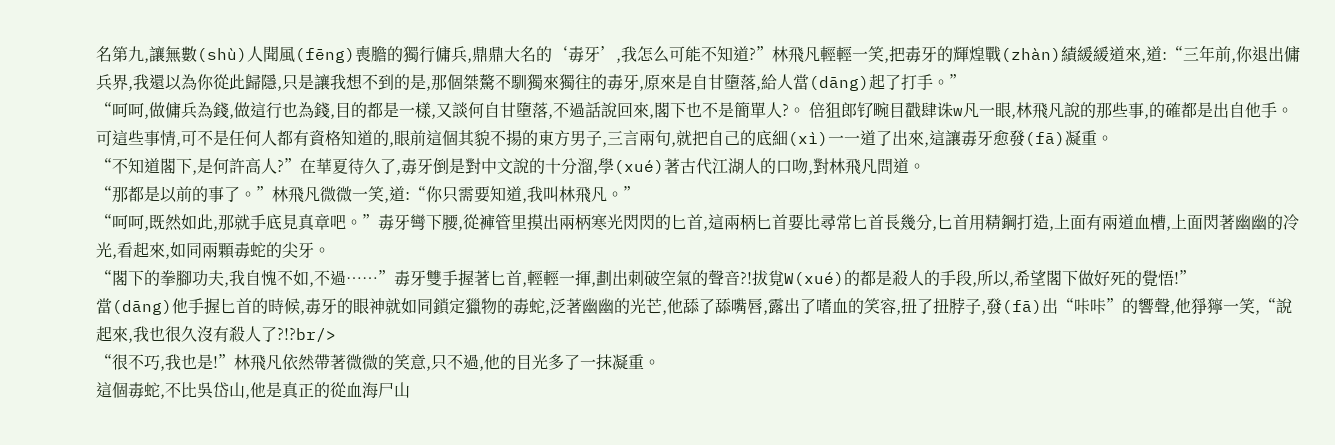名第九,讓無數(shù)人聞風(fēng)喪膽的獨行傭兵,鼎鼎大名的‘毒牙’,我怎么可能不知道?”林飛凡輕輕一笑,把毒牙的輝煌戰(zhàn)績緩緩道來,道:“三年前,你退出傭兵界,我還以為你從此歸隱,只是讓我想不到的是,那個桀驁不馴獨來獨往的毒牙,原來是自甘墮落,給人當(dāng)起了打手。”
“呵呵,做傭兵為錢,做這行也為錢,目的都是一樣,又談何自甘墮落,不過話說回來,閣下也不是簡單人?。 倍狙郎钌畹目戳肆诛w凡一眼,林飛凡說的那些事,的確都是出自他手。
可這些事情,可不是任何人都有資格知道的,眼前這個其貌不揚的東方男子,三言兩句,就把自己的底細(xì)一一道了出來,這讓毒牙愈發(fā)凝重。
“不知道閣下,是何許高人?”在華夏待久了,毒牙倒是對中文說的十分溜,學(xué)著古代江湖人的口吻,對林飛凡問道。
“那都是以前的事了。”林飛凡微微一笑,道:“你只需要知道,我叫林飛凡。”
“呵呵,既然如此,那就手底見真章吧。”毒牙彎下腰,從褲管里摸出兩柄寒光閃閃的匕首,這兩柄匕首要比尋常匕首長幾分,匕首用精鋼打造,上面有兩道血槽,上面閃著幽幽的冷光,看起來,如同兩顆毒蛇的尖牙。
“閣下的拳腳功夫,我自愧不如,不過……”毒牙雙手握著匕首,輕輕一揮,劃出刺破空氣的聲音?!拔覍W(xué)的都是殺人的手段,所以,希望閣下做好死的覺悟!”
當(dāng)他手握匕首的時候,毒牙的眼神就如同鎖定獵物的毒蛇,泛著幽幽的光芒,他舔了舔嘴唇,露出了嗜血的笑容,扭了扭脖子,發(fā)出“咔咔”的響聲,他猙獰一笑,“說起來,我也很久沒有殺人了?!?br/>
“很不巧,我也是!”林飛凡依然帶著微微的笑意,只不過,他的目光多了一抹凝重。
這個毒蛇,不比吳岱山,他是真正的從血海尸山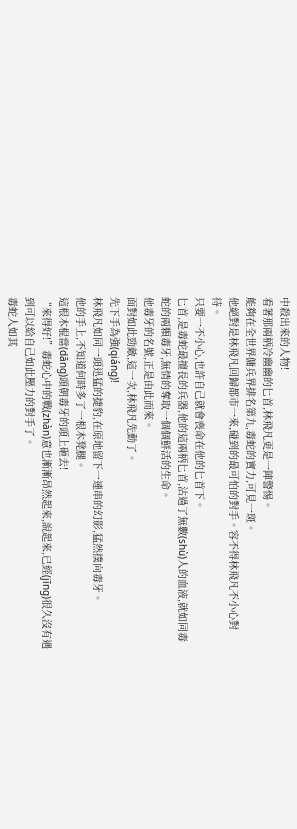中殺出來的人物!
看著那兩柄冷幽幽的匕首,林飛凡更是一陣警惕。
能夠在全世界傭兵界排名第九,毒蛇的實力,可見一斑。
他絕對是林飛凡回歸都市一來,碰到的最可怕的對手。容不得林飛凡不小心對待。
只要一不小心,也許自己就會喪命在他的匕首下。
匕首,是毒蛇最擅長的兵器,他的這兩柄匕首,沾過了無數(shù)人的血液,就如同毒蛇的兩顆毒牙,無情的奪取一個個鮮活的生命。
他毒牙的名號,正是由此而來。
面對如此勁敵,這一次,林飛凡先動了。
先下手為強(qiáng)!
林飛凡如同一頭迅猛的捷豹,在原地留下一連串的幻影,猛然撲向毒牙。
他的手上,不知道何時多了一根木凳腿。
這根木棍當(dāng)頭朝毒牙的頭上砸去!
“來得好!”毒蛇心中的戰(zhàn)意也漸漸昂然起來,說起來,已經(jīng)很久沒有遇到可以給自己如此壓力的對手了。
毒蛇人如其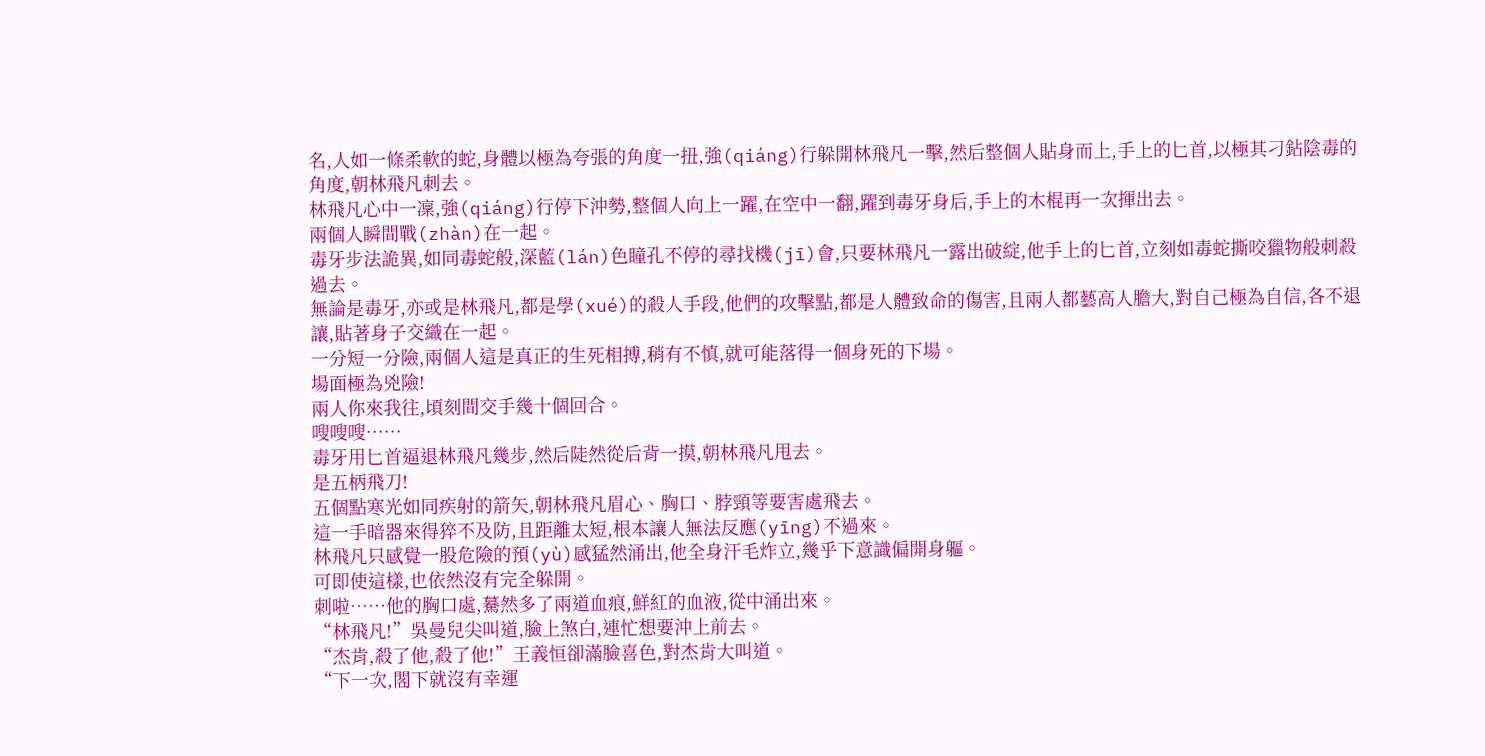名,人如一條柔軟的蛇,身體以極為夸張的角度一扭,強(qiáng)行躲開林飛凡一擊,然后整個人貼身而上,手上的匕首,以極其刁鉆陰毒的角度,朝林飛凡刺去。
林飛凡心中一凜,強(qiáng)行停下沖勢,整個人向上一躍,在空中一翻,躍到毒牙身后,手上的木棍再一次揮出去。
兩個人瞬間戰(zhàn)在一起。
毒牙步法詭異,如同毒蛇般,深藍(lán)色瞳孔不停的尋找機(jī)會,只要林飛凡一露出破綻,他手上的匕首,立刻如毒蛇撕咬獵物般刺殺過去。
無論是毒牙,亦或是林飛凡,都是學(xué)的殺人手段,他們的攻擊點,都是人體致命的傷害,且兩人都藝高人膽大,對自己極為自信,各不退讓,貼著身子交織在一起。
一分短一分險,兩個人這是真正的生死相搏,稍有不慎,就可能落得一個身死的下場。
場面極為兇險!
兩人你來我往,頃刻間交手幾十個回合。
嗖嗖嗖……
毒牙用匕首逼退林飛凡幾步,然后陡然從后背一摸,朝林飛凡甩去。
是五柄飛刀!
五個點寒光如同疾射的箭矢,朝林飛凡眉心、胸口、脖頸等要害處飛去。
這一手暗器來得猝不及防,且距離太短,根本讓人無法反應(yīng)不過來。
林飛凡只感覺一股危險的預(yù)感猛然涌出,他全身汗毛炸立,幾乎下意識偏開身軀。
可即使這樣,也依然沒有完全躲開。
刺啦……他的胸口處,驀然多了兩道血痕,鮮紅的血液,從中涌出來。
“林飛凡!”吳曼兒尖叫道,臉上煞白,連忙想要沖上前去。
“杰肯,殺了他,殺了他!”王義恒卻滿臉喜色,對杰肯大叫道。
“下一次,閣下就沒有幸運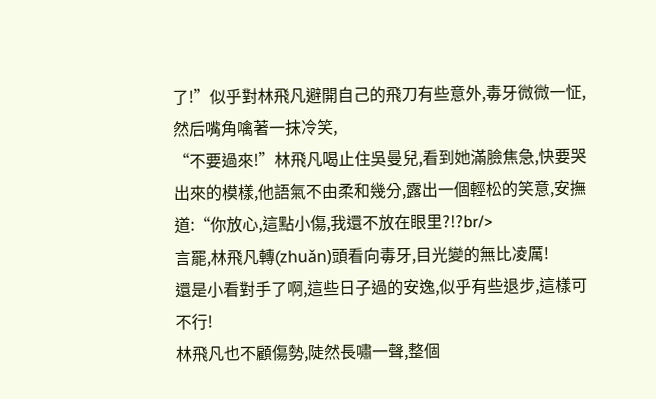了!”似乎對林飛凡避開自己的飛刀有些意外,毒牙微微一怔,然后嘴角噙著一抹冷笑,
“不要過來!”林飛凡喝止住吳曼兒,看到她滿臉焦急,快要哭出來的模樣,他語氣不由柔和幾分,露出一個輕松的笑意,安撫道:“你放心,這點小傷,我還不放在眼里?!?br/>
言罷,林飛凡轉(zhuǎn)頭看向毒牙,目光變的無比凌厲!
還是小看對手了啊,這些日子過的安逸,似乎有些退步,這樣可不行!
林飛凡也不顧傷勢,陡然長嘯一聲,整個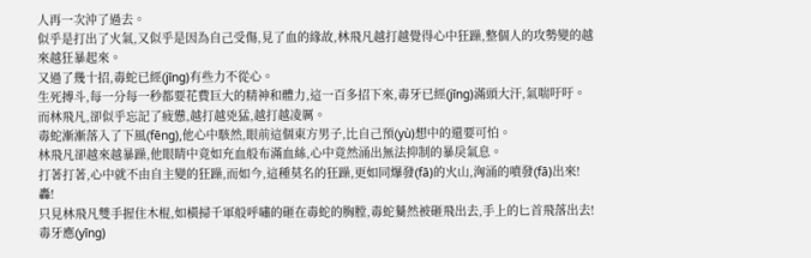人再一次沖了過去。
似乎是打出了火氣,又似乎是因為自己受傷,見了血的緣故,林飛凡越打越覺得心中狂躁,整個人的攻勢變的越來越狂暴起來。
又過了幾十招,毒蛇已經(jīng)有些力不從心。
生死搏斗,每一分每一秒都要花費巨大的精神和體力,這一百多招下來,毒牙已經(jīng)滿頭大汗,氣喘吁吁。
而林飛凡,卻似乎忘記了疲憊,越打越兇猛,越打越凌厲。
毒蛇漸漸落入了下風(fēng),他心中駭然,眼前這個東方男子,比自己預(yù)想中的還要可怕。
林飛凡卻越來越暴躁,他眼睛中竟如充血般布滿血絲,心中竟然涌出無法抑制的暴戾氣息。
打著打著,心中就不由自主變的狂躁,而如今,這種莫名的狂躁,更如同爆發(fā)的火山,洶涌的噴發(fā)出來!
轟!
只見林飛凡雙手握住木棍,如橫掃千軍般呼嘯的砸在毒蛇的胸膛,毒蛇驀然被砸飛出去,手上的匕首飛落出去!
毒牙應(yīng)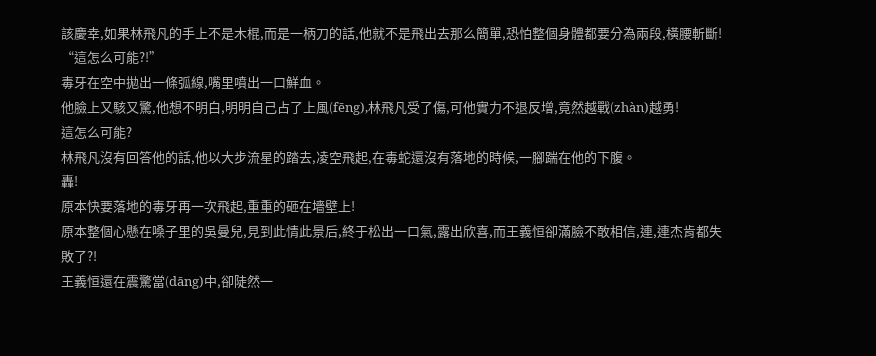該慶幸,如果林飛凡的手上不是木棍,而是一柄刀的話,他就不是飛出去那么簡單,恐怕整個身體都要分為兩段,橫腰斬斷!
“這怎么可能?!”
毒牙在空中拋出一條弧線,嘴里噴出一口鮮血。
他臉上又駭又驚,他想不明白,明明自己占了上風(fēng),林飛凡受了傷,可他實力不退反增,竟然越戰(zhàn)越勇!
這怎么可能?
林飛凡沒有回答他的話,他以大步流星的踏去,凌空飛起,在毒蛇還沒有落地的時候,一腳踹在他的下腹。
轟!
原本快要落地的毒牙再一次飛起,重重的砸在墻壁上!
原本整個心懸在嗓子里的吳曼兒,見到此情此景后,終于松出一口氣,露出欣喜,而王義恒卻滿臉不敢相信,連,連杰肯都失敗了?!
王義恒還在震驚當(dāng)中,卻陡然一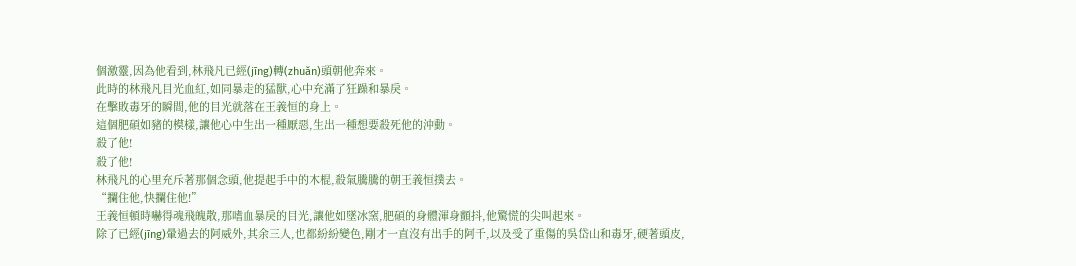個激靈,因為他看到,林飛凡已經(jīng)轉(zhuǎn)頭朝他奔來。
此時的林飛凡目光血紅,如同暴走的猛獸,心中充滿了狂躁和暴戾。
在擊敗毒牙的瞬間,他的目光就落在王義恒的身上。
這個肥碩如豬的模樣,讓他心中生出一種厭惡,生出一種想要殺死他的沖動。
殺了他!
殺了他!
林飛凡的心里充斥著那個念頭,他提起手中的木棍,殺氣騰騰的朝王義恒撲去。
“攔住他,快攔住他!”
王義恒頓時嚇得魂飛魄散,那嗜血暴戾的目光,讓他如墜冰窯,肥碩的身體渾身顫抖,他驚慌的尖叫起來。
除了已經(jīng)暈過去的阿威外,其余三人,也都紛紛變色,剛才一直沒有出手的阿千,以及受了重傷的吳岱山和毒牙,硬著頭皮,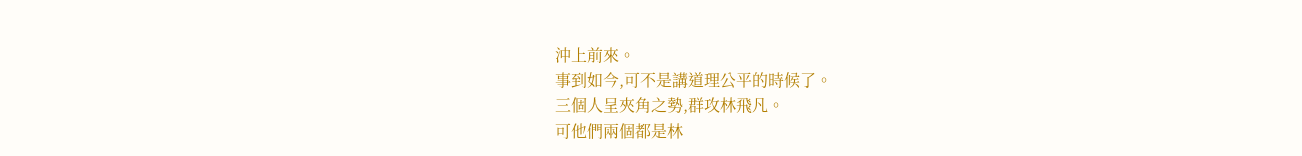沖上前來。
事到如今,可不是講道理公平的時候了。
三個人呈夾角之勢,群攻林飛凡。
可他們兩個都是林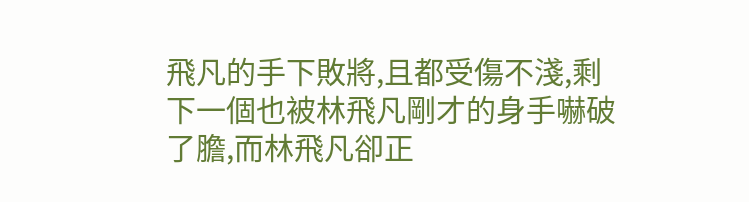飛凡的手下敗將,且都受傷不淺,剩下一個也被林飛凡剛才的身手嚇破了膽,而林飛凡卻正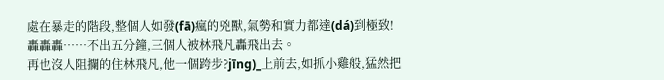處在暴走的階段,整個人如發(fā)瘋的兇獸,氣勢和實力都達(dá)到極致!
轟轟轟……不出五分鐘,三個人被林飛凡轟飛出去。
再也沒人阻攔的住林飛凡,他一個跨步?jīng)_上前去,如抓小雞般,猛然把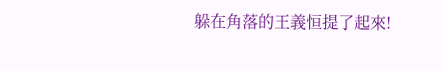躲在角落的王義恒提了起來!